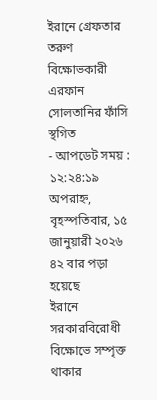ইরানে গ্রেফতার তরুণ বিক্ষোভকারী এরফান সোলতানির ফাঁসি স্থগিত
- আপডেট সময় : ১২:২৪:১৯ অপরাহ্ন, বৃহস্পতিবার, ১৫ জানুয়ারী ২০২৬ ৪২ বার পড়া হয়েছে
ইরানে সরকারবিরোধী বিক্ষোভে সম্পৃক্ত থাকার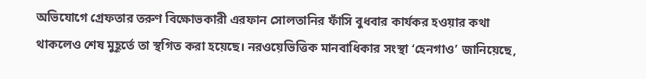অভিযোগে গ্রেফতার তরুণ বিক্ষোভকারী এরফান সোলতানির ফাঁসি বুধবার কার্যকর হওয়ার কথা থাকলেও শেষ মুহূর্তে তা স্থগিত করা হয়েছে। নরওয়েভিত্তিক মানবাধিকার সংস্থা ‘হেনগাও’ জানিয়েছে,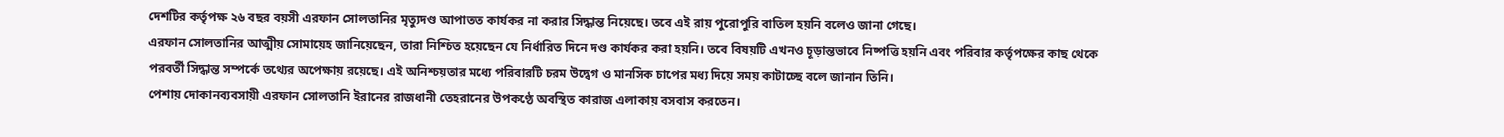দেশটির কর্তৃপক্ষ ২৬ বছর বয়সী এরফান সোলতানির মৃত্যুদণ্ড আপাতত কার্যকর না করার সিদ্ধান্ত নিয়েছে। তবে এই রায় পুরোপুরি বাতিল হয়নি বলেও জানা গেছে।
এরফান সোলতানির আত্মীয় সোমায়েহ জানিয়েছেন, তারা নিশ্চিত হয়েছেন যে নির্ধারিত দিনে দণ্ড কার্যকর করা হয়নি। তবে বিষয়টি এখনও চূড়ান্তভাবে নিষ্পত্তি হয়নি এবং পরিবার কর্তৃপক্ষের কাছ থেকে পরবর্তী সিদ্ধান্ত সম্পর্কে তথ্যের অপেক্ষায় রয়েছে। এই অনিশ্চয়তার মধ্যে পরিবারটি চরম উদ্বেগ ও মানসিক চাপের মধ্য দিয়ে সময় কাটাচ্ছে বলে জানান তিনি।
পেশায় দোকানব্যবসায়ী এরফান সোলতানি ইরানের রাজধানী তেহরানের উপকণ্ঠে অবস্থিত কারাজ এলাকায় বসবাস করতেন।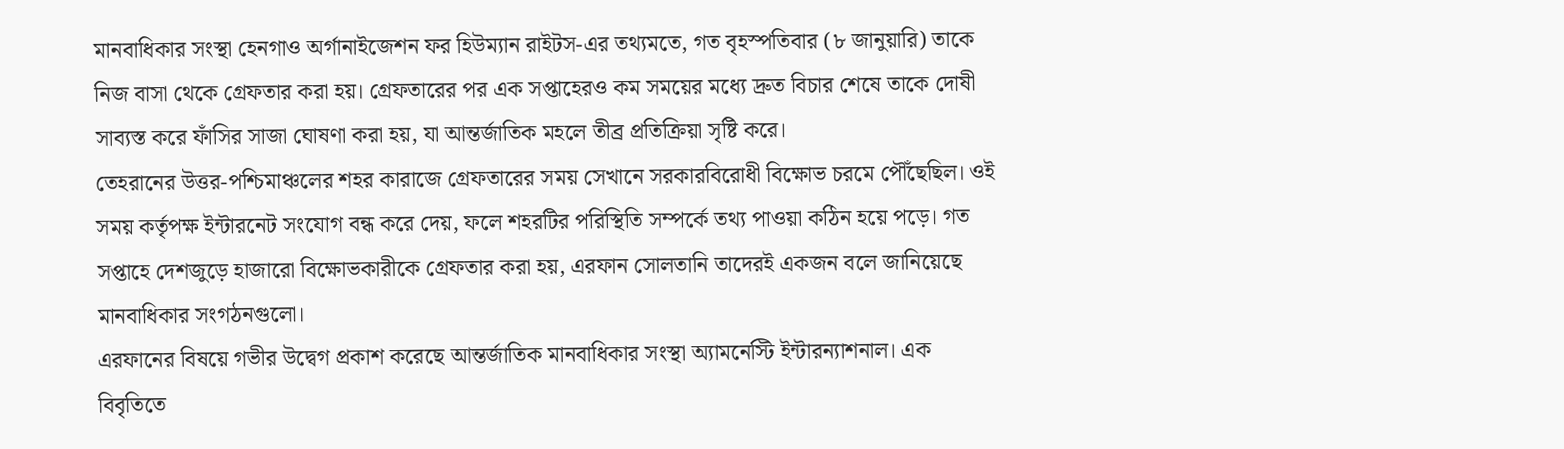মানবাধিকার সংস্থা হেনগাও অর্গানাইজেশন ফর হিউম্যান রাইটস-এর তথ্যমতে, গত বৃহস্পতিবার (৮ জানুয়ারি) তাকে নিজ বাসা থেকে গ্রেফতার করা হয়। গ্রেফতারের পর এক সপ্তাহেরও কম সময়ের মধ্যে দ্রুত বিচার শেষে তাকে দোষী সাব্যস্ত করে ফাঁসির সাজা ঘোষণা করা হয়, যা আন্তর্জাতিক মহলে তীব্র প্রতিক্রিয়া সৃষ্টি করে।
তেহরানের উত্তর-পশ্চিমাঞ্চলের শহর কারাজে গ্রেফতারের সময় সেখানে সরকারবিরোধী বিক্ষোভ চরমে পৌঁছেছিল। ওই সময় কর্তৃপক্ষ ইন্টারনেট সংযোগ বন্ধ করে দেয়, ফলে শহরটির পরিস্থিতি সম্পর্কে তথ্য পাওয়া কঠিন হয়ে পড়ে। গত সপ্তাহে দেশজুড়ে হাজারো বিক্ষোভকারীকে গ্রেফতার করা হয়, এরফান সোলতানি তাদেরই একজন বলে জানিয়েছে মানবাধিকার সংগঠনগুলো।
এরফানের বিষয়ে গভীর উদ্বেগ প্রকাশ করেছে আন্তর্জাতিক মানবাধিকার সংস্থা অ্যামনেস্টি ইন্টারন্যাশনাল। এক বিবৃতিতে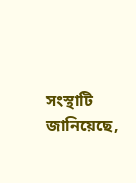সংস্থাটি জানিয়েছে,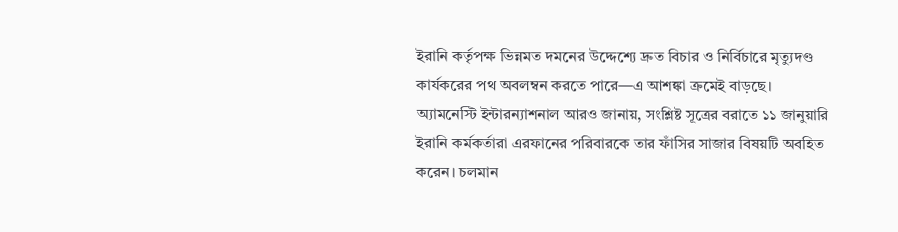ইরানি কর্তৃপক্ষ ভিন্নমত দমনের উদ্দেশ্যে দ্রুত বিচার ও নির্বিচারে মৃত্যুদণ্ড কার্যকরের পথ অবলম্বন করতে পারে—এ আশঙ্কা ক্রমেই বাড়ছে।
অ্যামনেস্টি ইন্টারন্যাশনাল আরও জানায়, সংশ্লিষ্ট সূত্রের বরাতে ১১ জানুয়ারি ইরানি কর্মকর্তারা এরফানের পরিবারকে তার ফাঁসির সাজার বিষয়টি অবহিত করেন। চলমান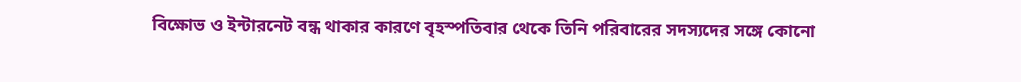বিক্ষোভ ও ইন্টারনেট বন্ধ থাকার কারণে বৃহস্পতিবার থেকে তিনি পরিবারের সদস্যদের সঙ্গে কোনো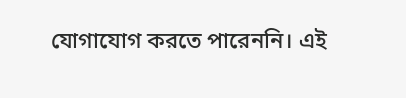যোগাযোগ করতে পারেননি। এই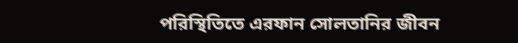পরিস্থিতিতে এরফান সোলতানির জীবন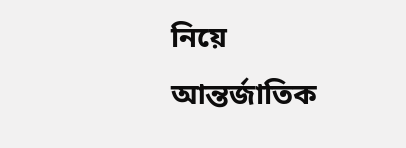নিয়ে আন্তর্জাতিক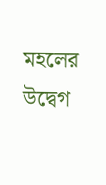মহলের উদ্বেগ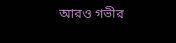আরও গভীর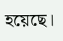হয়েছে।